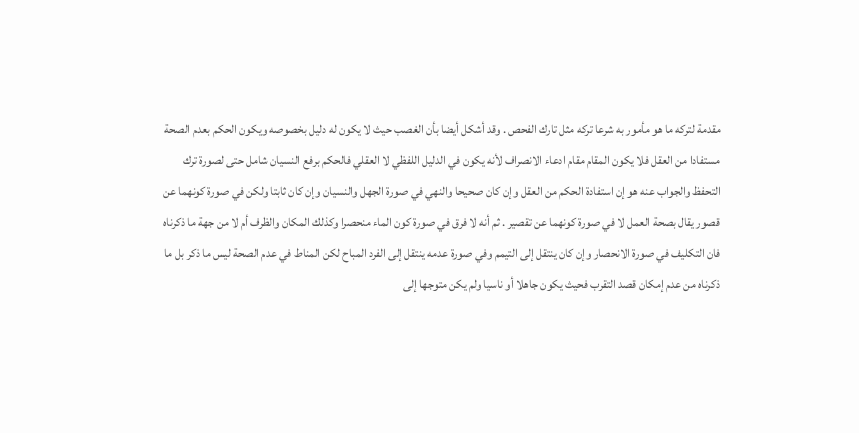مقدمة لتركه ما هو مأمور به شرعا تركه مثل تارك الفحص . وقد أشكل أيضا بأن الغصب حيث لا يكون له دليل بخصوصه ويكون الحكم بعدم الصحة مستفادا من العقل فلا يكون المقام مقام ادعاء الانصراف لأنه يكون في الدليل اللفظي لا العقلي فالحكم برفع النسيان شامل حتى لصورة ترك التحفظ والجواب عنه هو إن استفادة الحكم من العقل وإن كان صحيحا والنهي في صورة الجهل والنسيان وإن كان ثابتا ولكن في صورة كونهما عن قصور يقال بصحة العمل لا في صورة كونهما عن تقصير . ثم أنه لا فرق في صورة كون الماء منحصرا وكذلك المكان والظرف أم لا من جهة ما ذكرناه فان التكليف في صورة الانحصار وإن كان ينتقل إلى التيمم وفي صورة عدمه ينتقل إلى الفرد المباح لكن المناط في عدم الصحة ليس ما ذكر بل ما ذكرناه من عدم إمكان قصد التقرب فحيث يكون جاهلا أو ناسيا ولم يكن متوجها إلى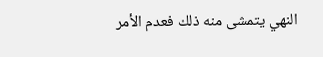النهي يتمشى منه ذلك فعدم الأمر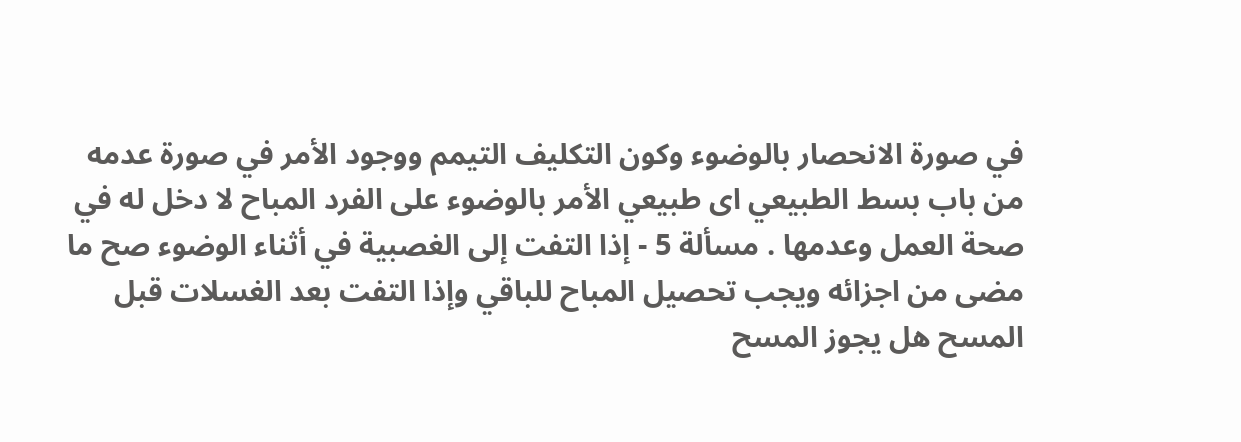في صورة الانحصار بالوضوء وكون التكليف التيمم ووجود الأمر في صورة عدمه من باب بسط الطبيعي اى طبيعي الأمر بالوضوء على الفرد المباح لا دخل له في صحة العمل وعدمها . مسألة 5 - إذا التفت إلى الغصبية في أثناء الوضوء صح ما مضى من اجزائه ويجب تحصيل المباح للباقي وإذا التفت بعد الغسلات قبل المسح هل يجوز المسح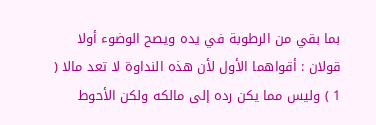بما بقي من الرطوبة في يده ويصح الوضوء أولا قولان : أقواهما الأول لأن هذه النداوة لا تعد مالا ( 1 ) وليس مما يكن رده إلى مالكه ولكن الأحوط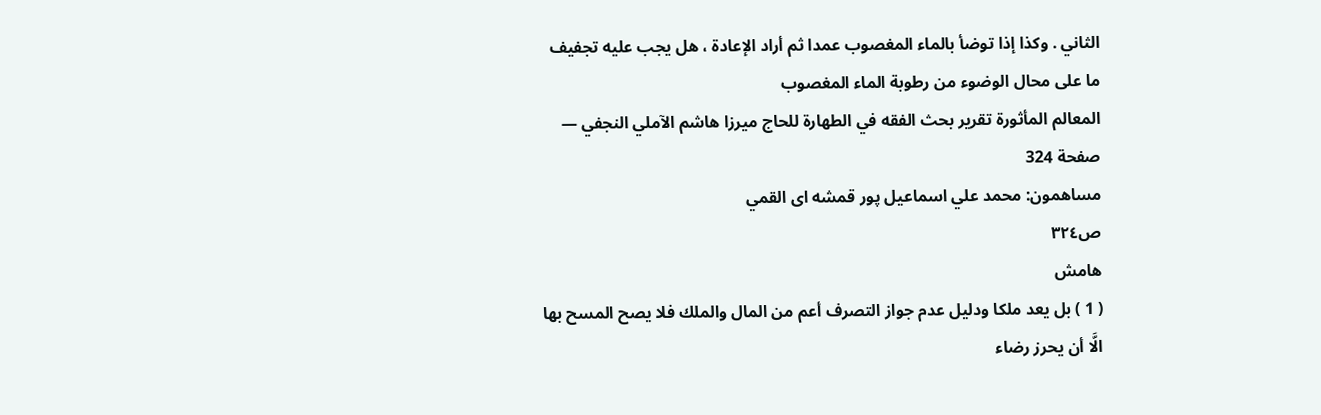الثاني . وكذا إذا توضأ بالماء المغصوب عمدا ثم أراد الإعادة ، هل يجب عليه تجفيف ما على محال الوضوء من رطوبة الماء المغصوب
المعالم المأثورة تقرير بحث الفقه في الطهارة للحاج ميرزا هاشم الآملي النجفي — صفحة 324
مساهمون: محمد علي اسماعيل پور قمشه اى القمي
ص٣٢٤
هامش
( 1 ) بل يعد ملكا ودليل عدم جواز التصرف أعم من المال والملك فلا يصح المسح بها الَّا أن يحرز رضاء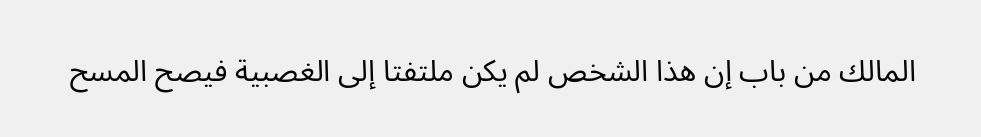المالك من باب إن هذا الشخص لم يكن ملتفتا إلى الغصبية فيصح المسح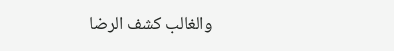والغالب كشف الرضا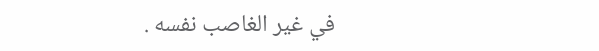في غير الغاصب نفسه .